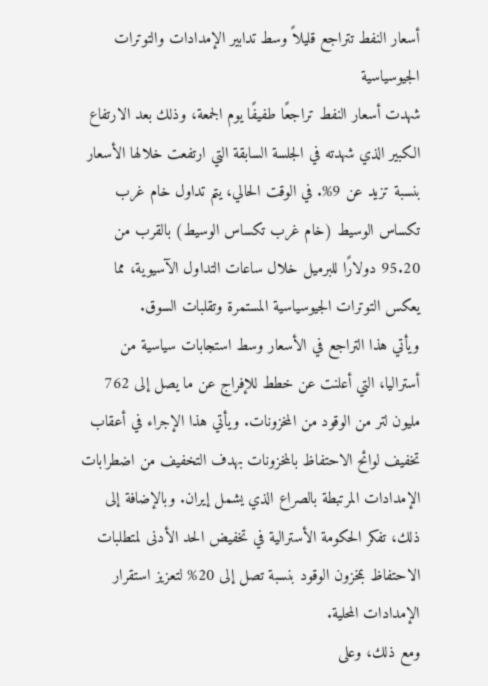أسعار النفط تتراجع قليلاً وسط تدابير الإمدادات والتوترات الجيوسياسية
شهدت أسعار النفط تراجعًا طفيفًا يوم الجمعة، وذلك بعد الارتفاع الكبير الذي شهدته في الجلسة السابقة التي ارتفعت خلالها الأسعار بنسبة تزيد عن 9%. في الوقت الحالي، يتم تداول خام غرب تكساس الوسيط (خام غرب تكساس الوسيط) بالقرب من 95.20 دولارًا للبرميل خلال ساعات التداول الآسيوية، مما يعكس التوترات الجيوسياسية المستمرة وتقلبات السوق.
ويأتي هذا التراجع في الأسعار وسط استجابات سياسية من أستراليا، التي أعلنت عن خطط للإفراج عن ما يصل إلى 762 مليون لتر من الوقود من المخزونات. ويأتي هذا الإجراء في أعقاب تخفيف لوائح الاحتفاظ بالمخزونات بهدف التخفيف من اضطرابات الإمدادات المرتبطة بالصراع الذي يشمل إيران. وبالإضافة إلى ذلك، تفكر الحكومة الأسترالية في تخفيض الحد الأدنى لمتطلبات الاحتفاظ بمخزون الوقود بنسبة تصل إلى 20% لتعزيز استقرار الإمدادات المحلية.
ومع ذلك، وعلى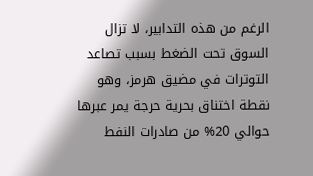الرغم من هذه التدابير، لا تزال السوق تحت الضغط بسبب تصاعد التوترات في مضيق هرمز، وهو نقطة اختناق بحرية حرجة يمر عبرها حوالي 20% من صادرات النفط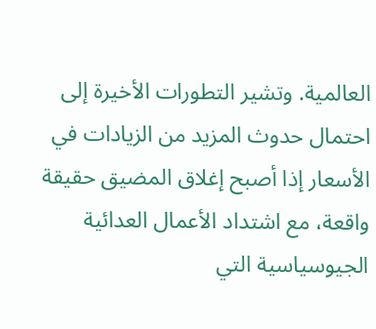العالمية. وتشير التطورات الأخيرة إلى احتمال حدوث المزيد من الزيادات في الأسعار إذا أصبح إغلاق المضيق حقيقة واقعة، مع اشتداد الأعمال العدائية الجيوسياسية التي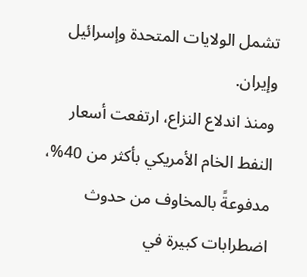تشمل الولايات المتحدة وإسرائيل وإيران.
ومنذ اندلاع النزاع، ارتفعت أسعار النفط الخام الأمريكي بأكثر من 40%، مدفوعةً بالمخاوف من حدوث اضطرابات كبيرة في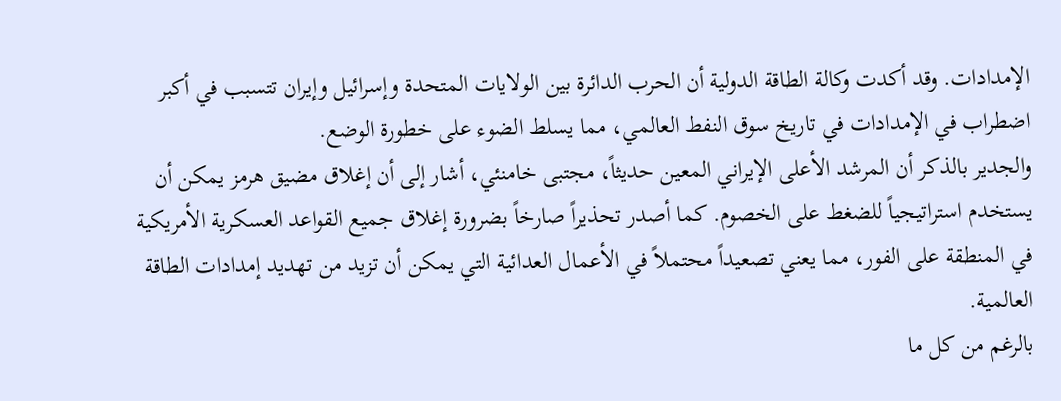الإمدادات. وقد أكدت وكالة الطاقة الدولية أن الحرب الدائرة بين الولايات المتحدة وإسرائيل وإيران تتسبب في أكبر اضطراب في الإمدادات في تاريخ سوق النفط العالمي، مما يسلط الضوء على خطورة الوضع.
والجدير بالذكر أن المرشد الأعلى الإيراني المعين حديثاً، مجتبى خامنئي، أشار إلى أن إغلاق مضيق هرمز يمكن أن يستخدم استراتيجياً للضغط على الخصوم. كما أصدر تحذيراً صارخاً بضرورة إغلاق جميع القواعد العسكرية الأمريكية في المنطقة على الفور، مما يعني تصعيداً محتملاً في الأعمال العدائية التي يمكن أن تزيد من تهديد إمدادات الطاقة العالمية.
بالرغم من كل ما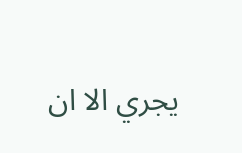يجري الا ان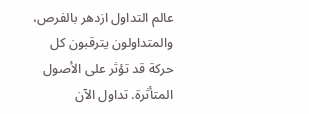عالم التداول ازدهر بالفرص، والمتداولون يترقبون كل حركة قد تؤثر على الأصول المتأثرة. تداول الآن